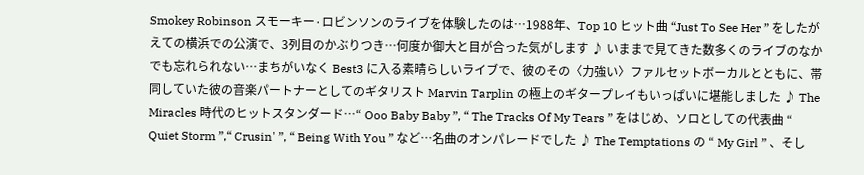Smokey Robinson スモーキー·ロビンソンのライブを体験したのは…1988年、Top 10 ヒット曲 “Just To See Her ” をしたがえての横浜での公演で、3列目のかぶりつき…何度か御大と目が合った気がします ♪ いままで見てきた数多くのライブのなかでも忘れられない…まちがいなく Best3 に入る素晴らしいライブで、彼のその〈力強い〉ファルセットボーカルとともに、帯同していた彼の音楽パートナーとしてのギタリスト Marvin Tarplin の極上のギタープレイもいっぱいに堪能しました ♪ The Miracles 時代のヒットスタンダード…“ Ooo Baby Baby ”, “ The Tracks Of My Tears ” をはじめ、ソロとしての代表曲 “ Quiet Storm ”,“ Crusin' ”, “ Being With You ” など…名曲のオンパレードでした ♪ The Temptations の “ My Girl ” 、そし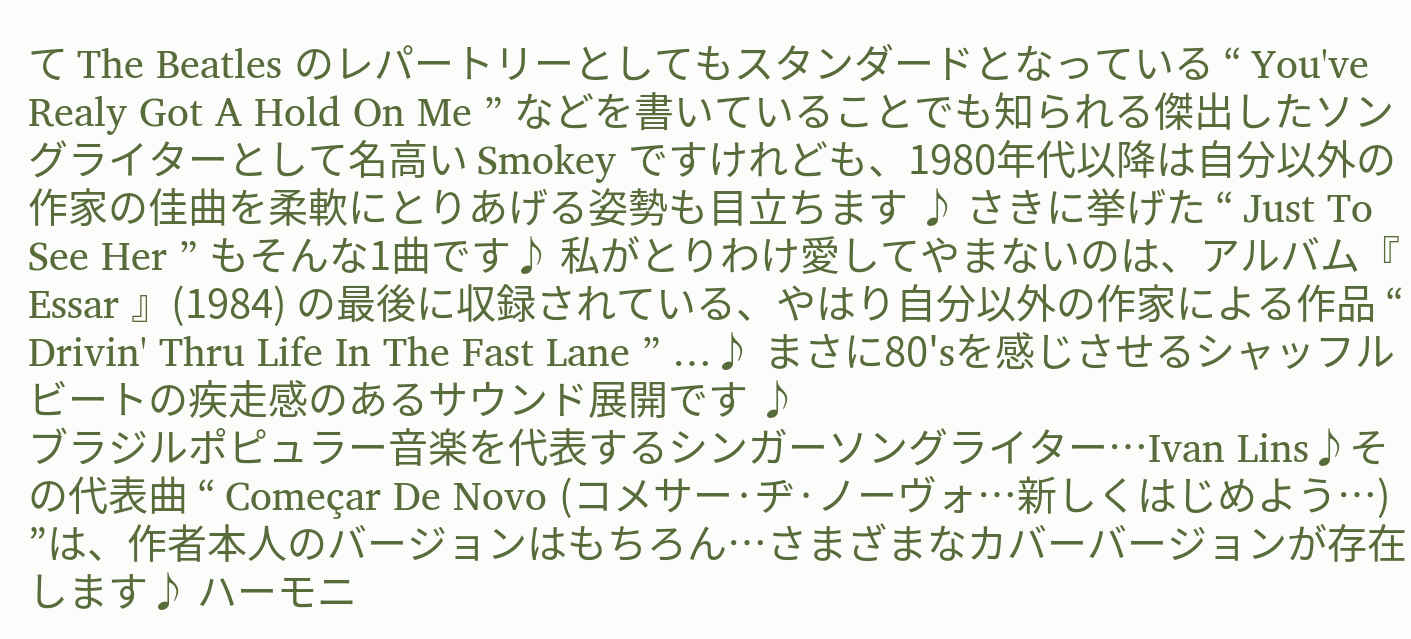て The Beatles のレパートリーとしてもスタンダードとなっている “ You've Realy Got A Hold On Me ” などを書いていることでも知られる傑出したソングライターとして名高い Smokey ですけれども、1980年代以降は自分以外の作家の佳曲を柔軟にとりあげる姿勢も目立ちます ♪ さきに挙げた “ Just To See Her ” もそんな1曲です♪ 私がとりわけ愛してやまないのは、アルバム『 Essar 』(1984) の最後に収録されている、やはり自分以外の作家による作品 “ Drivin' Thru Life In The Fast Lane ” …♪ まさに80'sを感じさせるシャッフルビートの疾走感のあるサウンド展開です ♪
ブラジルポピュラー音楽を代表するシンガーソングライター…Ivan Lins♪その代表曲 “ Começar De Novo (コメサー·ヂ·ノーヴォ…新しくはじめよう…) ”は、作者本人のバージョンはもちろん…さまざまなカバーバージョンが存在します♪ ハーモニ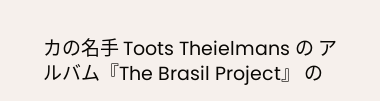カの名手 Toots Theielmans の アルバム『The Brasil Project』 の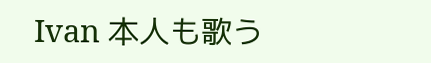Ivan 本人も歌う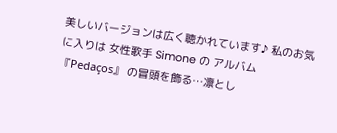美しいバージョンは広く聴かれています♪ 私のお気に入りは 女性歌手 Simone の アルバム 『Pedaços』 の冒頭を飾る…凛とし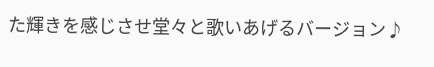た輝きを感じさせ堂々と歌いあげるバージョン♪